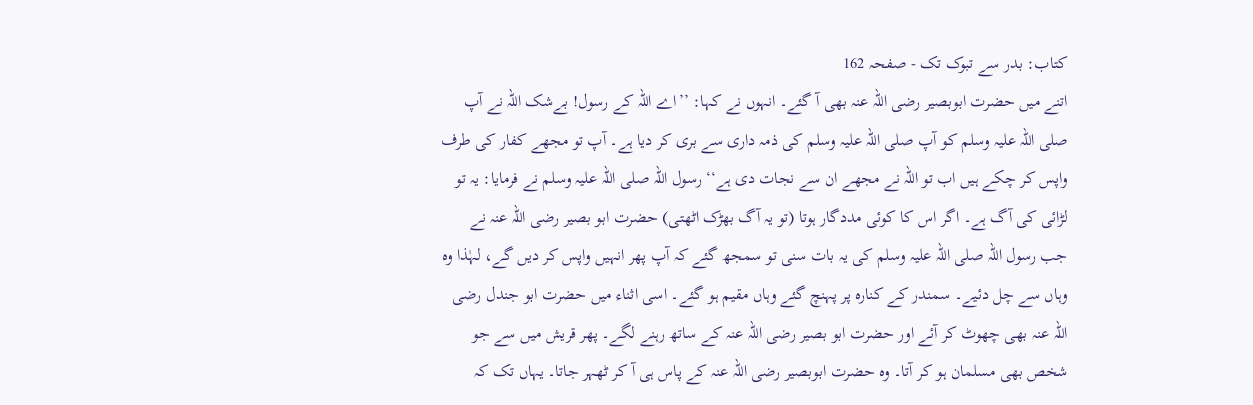کتاب: بدر سے تبوک تک - صفحہ 162
اتنے میں حضرت ابوبصیر رضی اللہ عنہ بھی آ گئے۔ انہوں نے کہا: ’’اے اللہ کے رسول! بےشک اللہ نے آپ صلی اللہ علیہ وسلم کو آپ صلی اللہ علیہ وسلم کی ذمہ داری سے بری کر دیا ہے۔ آپ تو مجھے کفار کی طرف واپس کر چکے ہیں اب تو اللہ نے مجھے ان سے نجات دی ہے‘‘ رسول اللہ صلی اللہ علیہ وسلم نے فرمایا: یہ تو لڑائی کی آگ ہے۔ اگر اس کا کوئی مددگار ہوتا (تو یہ آگ بھڑک اٹھتی) حضرت ابو بصیر رضی اللہ عنہ نے جب رسول اللہ صلی اللہ علیہ وسلم کی یہ بات سنی تو سمجھ گئے کہ آپ پھر انہیں واپس کر دیں گے، لہٰذا وہ وہاں سے چل دئیے۔ سمندر کے کنارہ پر پہنچ گئے وہاں مقیم ہو گئے۔ اسی اثناء میں حضرت ابو جندل رضی اللہ عنہ بھی چھوٹ کر آئے اور حضرت ابو بصیر رضی اللہ عنہ کے ساتھ رہنے لگے۔ پھر قریش میں سے جو شخص بھی مسلمان ہو کر آتا۔ وہ حضرت ابوبصیر رضی اللہ عنہ کے پاس ہی آ کر ٹھہر جاتا۔ یہاں تک کہ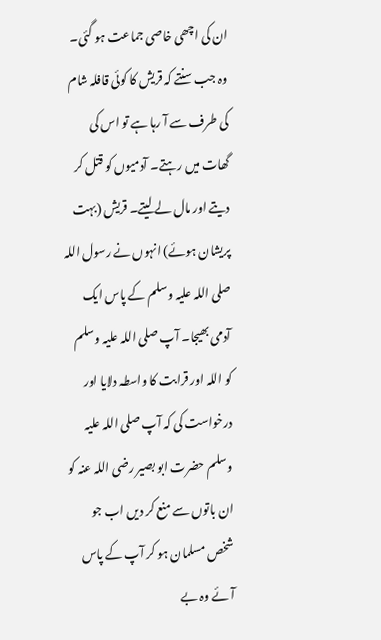ان کی اچھی خاصی جماعت ہو گئی۔ وہ جب سنتے کہ قریش کا کوئی قافلہ شام کی طرف سے آ رہا ہے تو اس کی گھات میں رہتے۔ آدمیوں کو قتل کر دیتے اور مال لے لیتے۔ قریش (بہت پریشان ہوئے) انہوں نے رسول اللہ صلی اللہ علیہ وسلم کے پاس ایک آدمی بھیجا۔ آپ صلی اللہ علیہ وسلم کو اللہ اور قرابت کا واسطہ دلایا اور درخواست کی کہ آپ صلی اللہ علیہ وسلم حضرت ابو بصیر رضی اللہ عنہ کو ان باتوں سے منع کر دیں اب جو شخص مسلمان ہو کر آپ کے پاس آئے وہ بے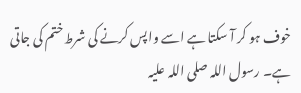خوف ہو کر آ سکتا ہے اسے واپس کرنے کی شرط ختم کی جاتی ہے۔ رسول اللہ صلی اللہ علیہ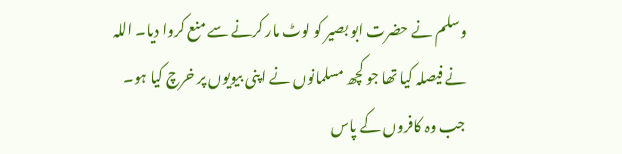وسلم نے حضرت ابو بصیر کو لوٹ مار کرنے سے منع کروا دیا۔ اللہ نے فیصلہ کیا تھا جو کچھ مسلمانوں نے اپنی بیویوں پر خرچ کیا ہو۔ جب وہ کافروں کے پاس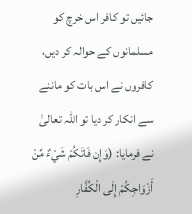جائیں تو کافر اس خرچ کو مسلمانوں کے حوالہ کر دیں، کافروں نے اس بات کو ماننے سے انکار کر دیا تو اللہ تعالیٰ نے فرمایا: (وَإِن فَاتَكُمْ شَيْءٌ مِّنْ أَزْوَاجِكُمْ إِلَى الْكُفَّارِ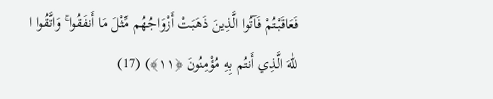فَعَاقَبْتُمْ فَآتُوا الَّذِينَ ذَهَبَتْ أَزْوَاجُهُم مِّثْلَ مَا أَنفَقُوا ۚ وَاتَّقُوا ا للّٰهَ الَّذِي أَنتُم بِهِ مُؤْمِنُونَ ﴿١١﴾) (17)